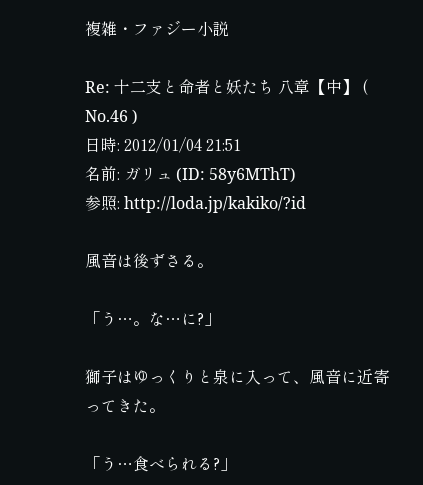複雑・ファジー小説

Re: 十二支と命者と妖たち 八章【中】 ( No.46 )
日時: 2012/01/04 21:51
名前: ガリュ (ID: 58y6MThT)
参照: http://loda.jp/kakiko/?id

風音は後ずさる。

「う…。な…に?」

獅子はゆっくりと泉に入って、風音に近寄ってきた。

「う…食べられる?」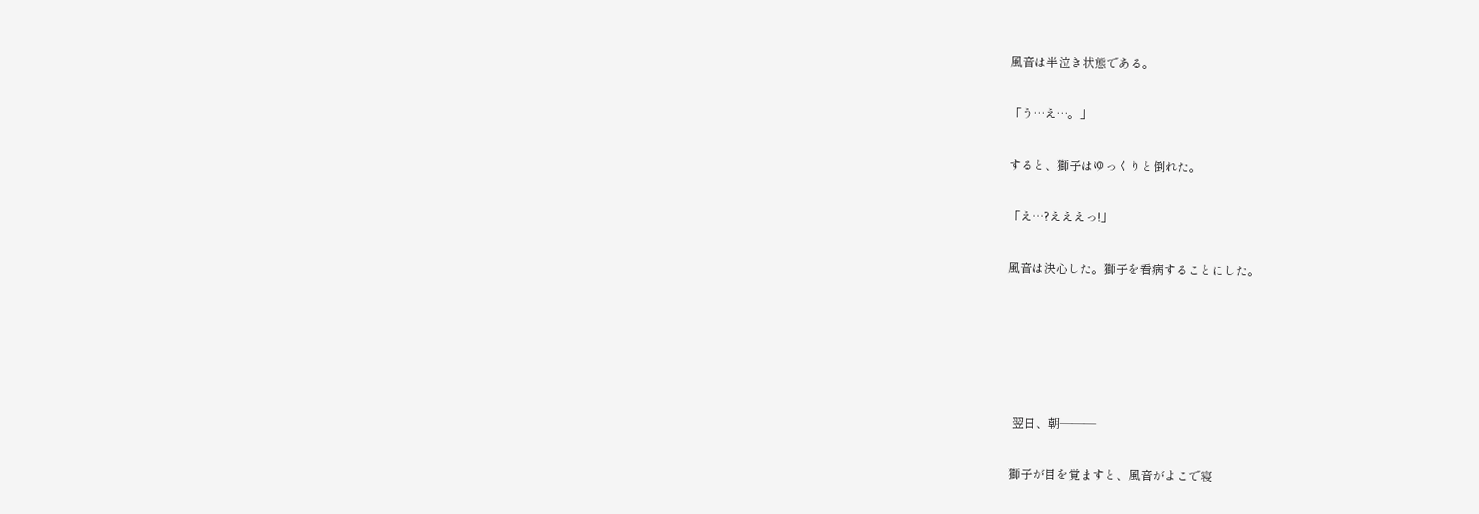風音は半泣き状態である。

「う…え…。」

すると、獅子はゆっくりと倒れた。

「え…?えええっ!」

風音は決心した。獅子を看病することにした。





  翌日、朝———

 獅子が目を覚ますと、風音がよこで寝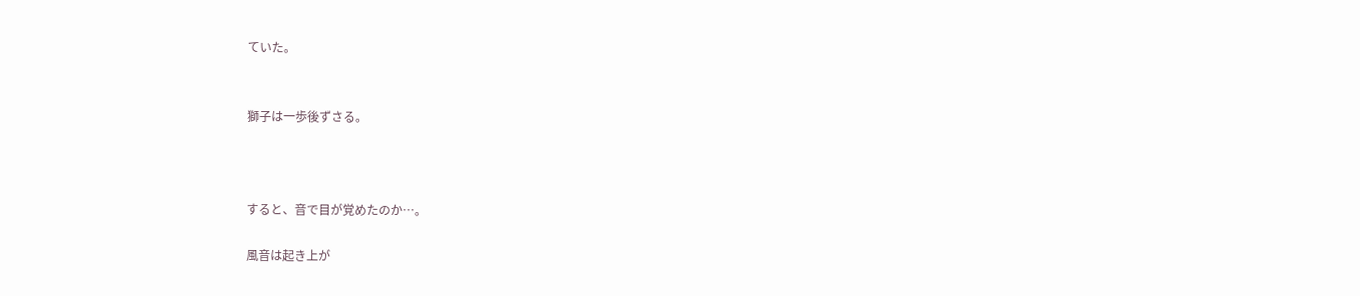ていた。


獅子は一歩後ずさる。



すると、音で目が覚めたのか…。

風音は起き上が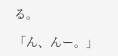る。

「ん、んー。」